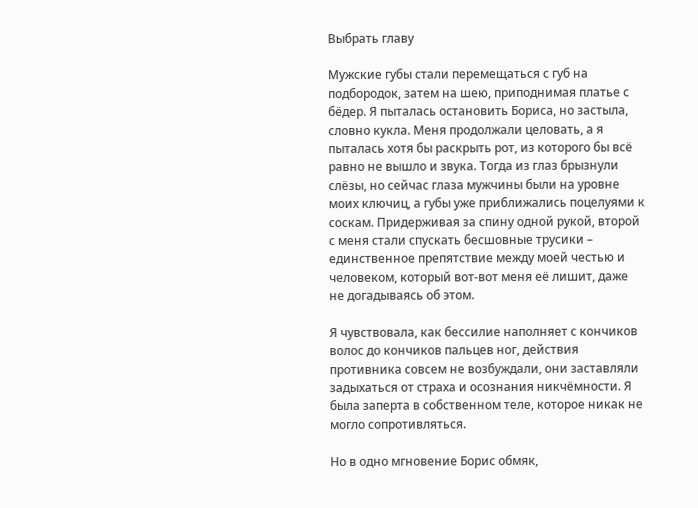Выбрать главу

Мужские губы стали перемещаться с губ на подбородок, затем на шею, приподнимая платье с бёдер. Я пыталась остановить Бориса, но застыла, словно кукла. Меня продолжали целовать, а я пыталась хотя бы раскрыть рот, из которого бы всё равно не вышло и звука. Тогда из глаз брызнули слёзы, но сейчас глаза мужчины были на уровне моих ключиц, а губы уже приближались поцелуями к соскам. Придерживая за спину одной рукой, второй с меня стали спускать бесшовные трусики – единственное препятствие между моей честью и человеком, который вот-вот меня её лишит, даже не догадываясь об этом.

Я чувствовала, как бессилие наполняет с кончиков волос до кончиков пальцев ног, действия противника совсем не возбуждали, они заставляли задыхаться от страха и осознания никчёмности. Я была заперта в собственном теле, которое никак не могло сопротивляться.

Но в одно мгновение Борис обмяк,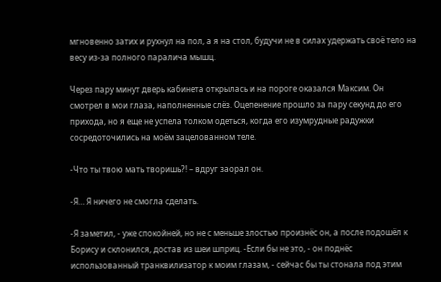мгновенно затих и рухнул на пол, а я на стол, будучи не в силах удержать своё тело на весу из-за полного паралича мышц.

Через пару минут дверь кабинета открылась и на пороге оказался Максим. Он смотрел в мои глаза, наполненные слёз. Оцепенение прошло за пару секунд до его прихода, но я еще не успела толком одеться, когда его изумрудные радужки сосредоточились на моём зацелованном теле.

-Что ты твою мать творишь?! – вдруг заорал он.

-Я… Я ничего не смогла сделать.

-Я заметил, - уже спокойней, но не с меньше злостью произнёс он, а после подошёл к Борису и склонился, достав из шеи шприц. -Если бы не это, - он поднёс использованный транквилизатор к моим глазам, - сейчас бы ты стонала под этим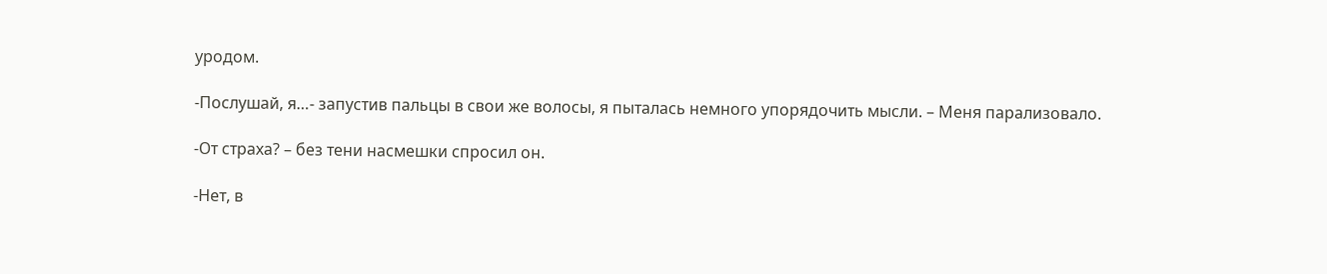уродом.

-Послушай, я…- запустив пальцы в свои же волосы, я пыталась немного упорядочить мысли. – Меня парализовало.

-От страха? – без тени насмешки спросил он.

-Нет, в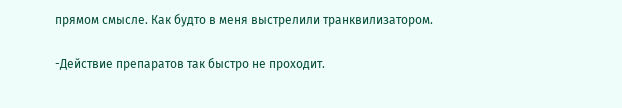прямом смысле. Как будто в меня выстрелили транквилизатором.

-Действие препаратов так быстро не проходит.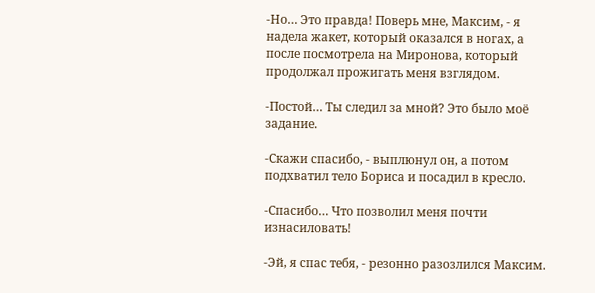-Но… Это правда! Поверь мне, Максим, - я надела жакет, который оказался в ногах, а после посмотрела на Миронова, который продолжал прожигать меня взглядом.

-Постой… Ты следил за мной? Это было моё задание.

-Скажи спасибо, - выплюнул он, а потом подхватил тело Бориса и посадил в кресло.

-Спасибо… Что позволил меня почти изнасиловать!

-Эй, я спас тебя, - резонно разозлился Максим.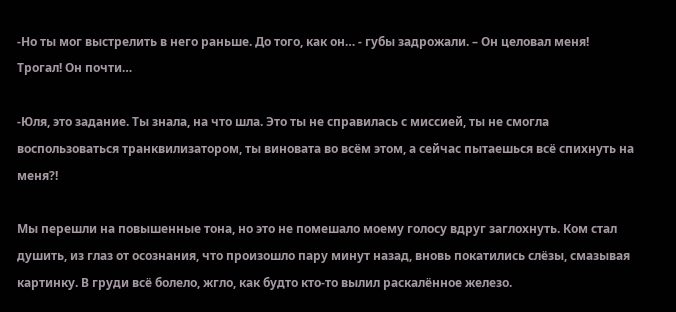-Но ты мог выстрелить в него раньше. До того, как он… - губы задрожали. – Он целовал меня! Трогал! Он почти…

-Юля, это задание. Ты знала, на что шла. Это ты не справилась с миссией, ты не смогла воспользоваться транквилизатором, ты виновата во всём этом, а сейчас пытаешься всё спихнуть на меня?!

Мы перешли на повышенные тона, но это не помешало моему голосу вдруг заглохнуть. Ком стал душить, из глаз от осознания, что произошло пару минут назад, вновь покатились слёзы, смазывая картинку. В груди всё болело, жгло, как будто кто-то вылил раскалённое железо.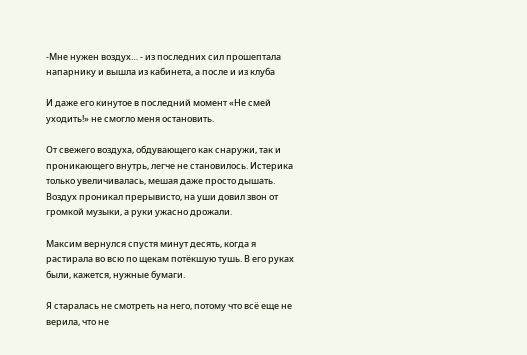-Мне нужен воздух… - из последних сил прошептала напарнику и вышла из кабинета, а после и из клуба

И даже его кинутое в последний момент «Не смей уходить!» не смогло меня остановить.

От свежего воздуха, обдувающего как снаружи, так и проникающего внутрь, легче не становилось. Истерика только увеличивалась, мешая даже просто дышать. Воздух проникал прерывисто, на уши довил звон от громкой музыки, а руки ужасно дрожали.

Максим вернулся спустя минут десять, когда я растирала во всю по щекам потёкшую тушь. В его руках были, кажется, нужные бумаги.

Я старалась не смотреть на него, потому что всё еще не верила, что не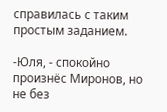справилась с таким простым заданием.

-Юля, - спокойно произнёс Миронов, но не без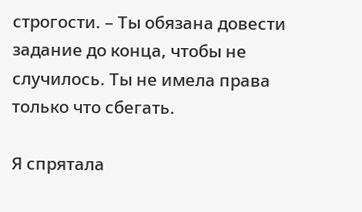строгости. – Ты обязана довести задание до конца, чтобы не случилось. Ты не имела права только что сбегать.

Я спрятала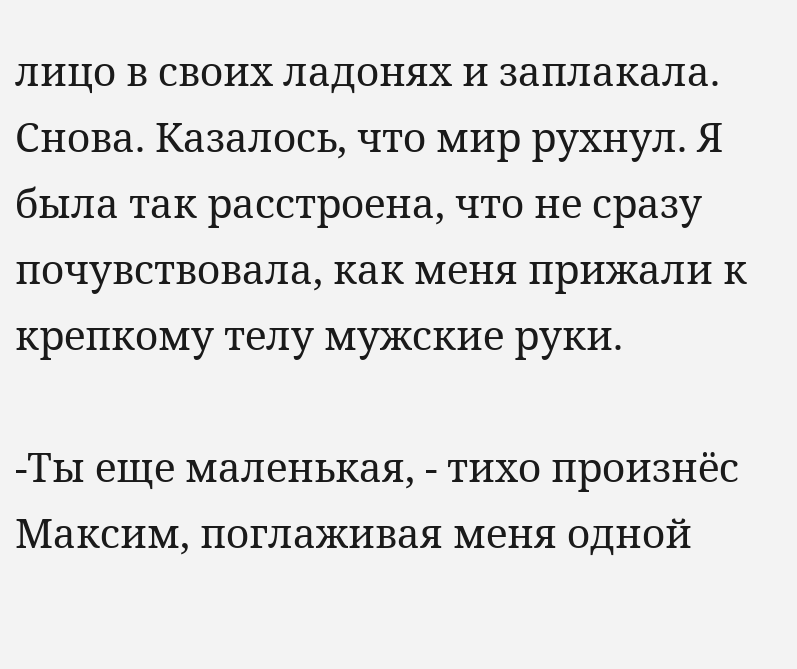лицо в своих ладонях и заплакала. Снова. Казалось, что мир рухнул. Я была так расстроена, что не сразу почувствовала, как меня прижали к крепкому телу мужские руки.

-Ты еще маленькая, - тихо произнёс Максим, поглаживая меня одной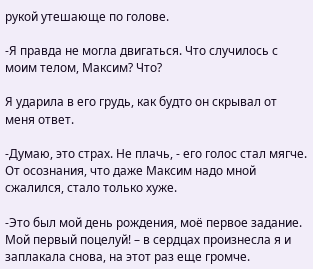рукой утешающе по голове.

-Я правда не могла двигаться. Что случилось с моим телом, Максим? Что?

Я ударила в его грудь, как будто он скрывал от меня ответ.

-Думаю, это страх. Не плачь, - его голос стал мягче. От осознания, что даже Максим надо мной сжалился, стало только хуже.

-Это был мой день рождения, моё первое задание. Мой первый поцелуй! – в сердцах произнесла я и заплакала снова, на этот раз еще громче.